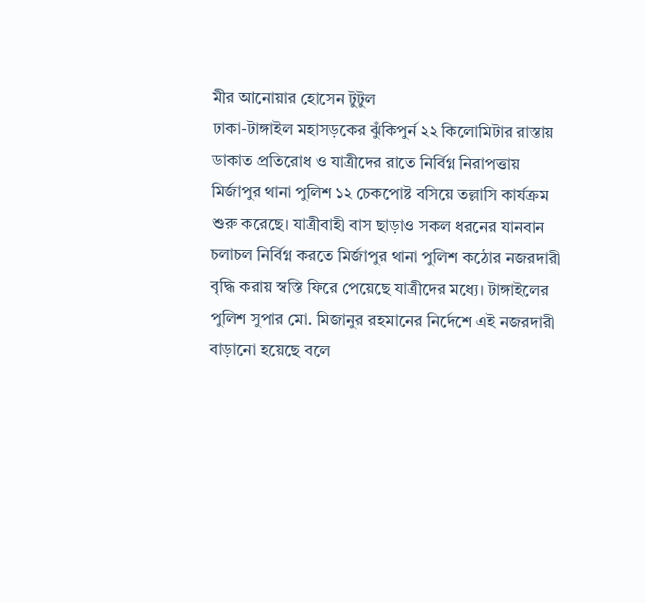মীর আনোয়ার হোসেন টুটুল
ঢাকা-টাঙ্গাইল মহাসড়কের ঝুঁকিপুর্ন ২২ কিলোমিটার রাস্তায় ডাকাত প্রতিরোধ ও যাত্রীদের রাতে নির্বিগ্ন নিরাপত্তায় মির্জাপুর থানা পুলিশ ১২ চেকপোষ্ট বসিয়ে তল্লাসি কার্যক্রম শুরু করেছে। যাত্রীবাহী বাস ছাড়াও সকল ধরনের যানবান চলাচল নির্বিগ্ন করতে মির্জাপুর থানা পুলিশ কঠোর নজরদারী বৃদ্ধি করায় স্বস্তি ফিরে পেয়েছে যাত্রীদের মধ্যে। টাঙ্গাইলের পুলিশ সুপার মো. মিজানুর রহমানের নির্দেশে এই নজরদারী বাড়ানো হয়েছে বলে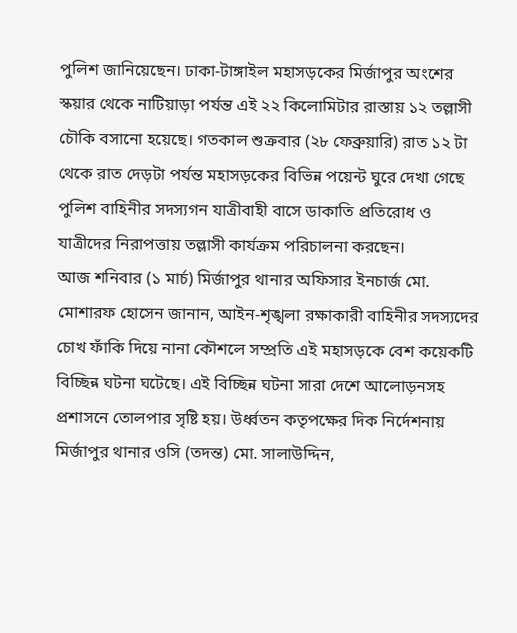পুলিশ জানিয়েছেন। ঢাকা-টাঙ্গাইল মহাসড়কের মির্জাপুর অংশের স্কয়ার থেকে নাটিয়াড়া পর্যন্ত এই ২২ কিলোমিটার রাস্তায় ১২ তল্লাসী চৌকি বসানো হয়েছে। গতকাল শুক্রবার (২৮ ফেব্রুয়ারি) রাত ১২ টা থেকে রাত দেড়টা পর্যন্ত মহাসড়কের বিভিন্ন পয়েন্ট ঘুরে দেখা গেছে পুলিশ বাহিনীর সদস্যগন যাত্রীবাহী বাসে ডাকাতি প্রতিরোধ ও যাত্রীদের নিরাপত্তায় তল্লাসী কার্যক্রম পরিচালনা করছেন।
আজ শনিবার (১ মার্চ) মির্জাপুর থানার অফিসার ইনচার্জ মো. মোশারফ হোসেন জানান, আইন-শৃঙ্খলা রক্ষাকারী বাহিনীর সদস্যদের চোখ ফাঁকি দিয়ে নানা কৌশলে সম্প্রতি এই মহাসড়কে বেশ কয়েকটি বিচ্ছিন্ন ঘটনা ঘটেছে। এই বিচ্ছিন্ন ঘটনা সারা দেশে আলোড়নসহ প্রশাসনে তোলপার সৃষ্টি হয়। উর্ধ্বতন কতৃপক্ষের দিক নির্দেশনায় মির্জাপুর থানার ওসি (তদন্ত) মো. সালাউদ্দিন,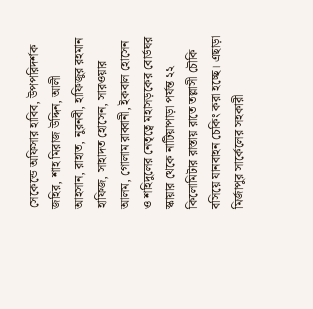সেকেন্ডে অফিসার হাবিব, উপপরিদর্শক জহির, শাহ মিরাজ উদ্দিন, আলী আহসান, রাহাত, নুরনবী, হাফিজুর রহমান হাফিজ, সাহাদত হোসেন, সারওয়ার আলম, গোলাম রাব্বানী, ইকবাল হোসেন ও শহিদুলের নেতৃত্বে মহাসড়কের বোর্ডঘর স্কায়ার থেকে নাটিয়াপাড়া পর্যন্ত ২২ কিলোমিটার রাস্তায় রাতে তল্লাসী চৌকি বসিয়ে যানবাহন চেকিং করা হচ্ছে। এছাড়া মির্জাপুর সার্কেলের সহকারী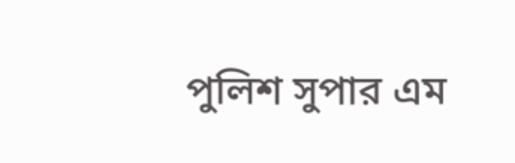পুলিশ সুপার এম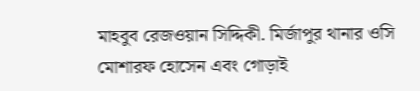মাহবুব রেজওয়ান সিদ্দিকী. মির্জাপুর থানার ওসি মোশারফ হোসেন এবং গোড়াই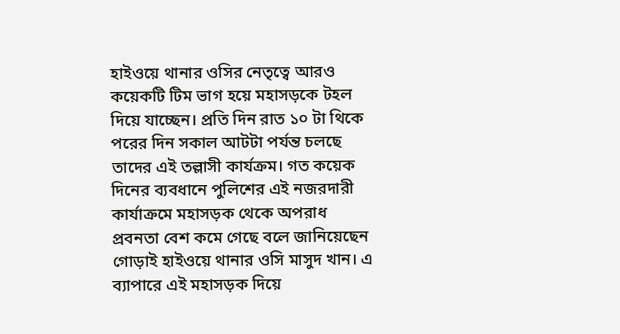হাইওয়ে থানার ওসির নেতৃত্বে আরও কয়েকটি টিম ভাগ হয়ে মহাসড়কে টহল দিয়ে যাচ্ছেন। প্রতি দিন রাত ১০ টা থিকে পরের দিন সকাল আটটা পর্যন্ত চলছে তাদের এই তল্লাসী কার্যক্রম। গত কয়েক দিনের ব্যবধানে পুলিশের এই নজরদারী কার্যাক্রমে মহাসড়ক থেকে অপরাধ প্রবনতা বেশ কমে গেছে বলে জানিয়েছেন গোড়াই হাইওয়ে থানার ওসি মাসুদ খান। এ ব্যাপারে এই মহাসড়ক দিয়ে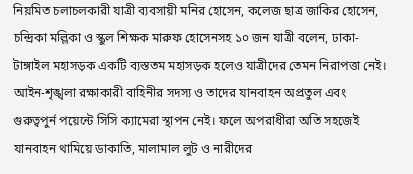নিয়মিত চলাচলকারী যাত্রী ব্যবসায়ী মনির হোসেন, কলেজ ছাত্র জাকির হোসেন, চন্দ্রিকা মল্লিকা ও স্কুল শিক্ষক মারুফ হোসেনসহ ১০ জন যাত্রী বলেন, ঢাকা-টাঙ্গাইল মহাসড়ক একটি ব্যস্ততম মহাসড়ক হলেও যাত্রীদের তেমন নিরাপত্তা নেই। আইন-শৃঙ্খলা রক্ষাকারী বাহিনীর সদস্য ও তাদের যানবাহন অপ্রতুল এবং গুরুত্বপুর্ন পয়েন্টে সিসি ক্যামেরা স্থাপন নেই। ফলে অপরাধীরা অতি সহজেই যানবাহন থামিয়ে ডাকাতি, মালামাল লুট ও নারীদের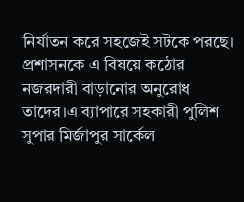নির্যাতন করে সহজেই সটকে পরছে। প্রশাসনকে এ বিষয়ে কঠোর নজরদারী বাড়ানোর অনুরোধ তাদের।এ ব্যাপারে সহকারী পুলিশ সুপার মির্জাপুর সার্কেল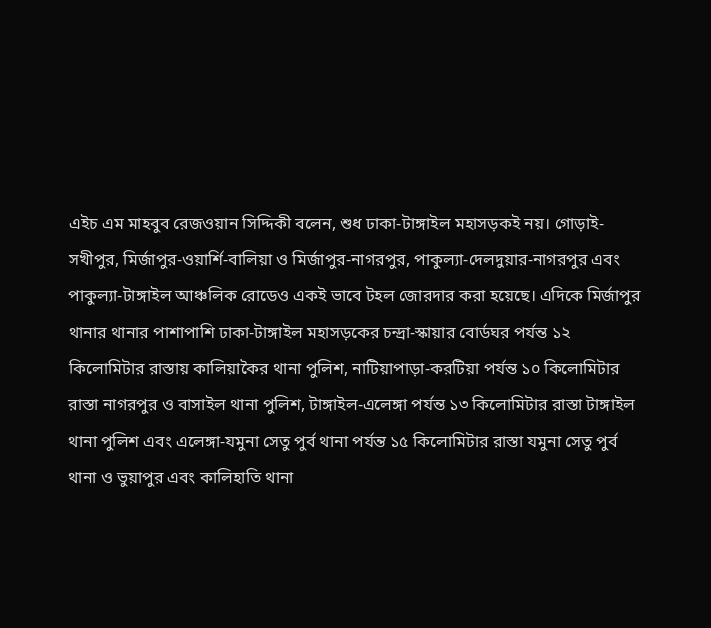এইচ এম মাহবুব রেজওয়ান সিদ্দিকী বলেন, শুধ ঢাকা-টাঙ্গাইল মহাসড়কই নয়। গোড়াই-সখীপুর, মির্জাপুর-ওয়ার্শি-বালিয়া ও মির্জাপুর-নাগরপুর, পাকুল্যা-দেলদুয়ার-নাগরপুর এবং পাকুল্যা-টাঙ্গাইল আঞ্চলিক রোডেও একই ভাবে টহল জোরদার করা হয়েছে। এদিকে মির্জাপুর থানার থানার পাশাপাশি ঢাকা-টাঙ্গাইল মহাসড়কের চন্দ্রা-স্কায়ার বোর্ডঘর পর্যন্ত ১২ কিলোমিটার রাস্তায় কালিয়াকৈর থানা পুলিশ, নাটিয়াপাড়া-করটিয়া পর্যন্ত ১০ কিলোমিটার রাস্তা নাগরপুর ও বাসাইল থানা পুলিশ, টাঙ্গাইল-এলেঙ্গা পর্যন্ত ১৩ কিলোমিটার রাস্তা টাঙ্গাইল থানা পুলিশ এবং এলেঙ্গা-যমুনা সেতু পুর্ব থানা পর্যন্ত ১৫ কিলোমিটার রাস্তা যমুনা সেতু পুর্ব থানা ও ভুয়াপুর এবং কালিহাতি থানা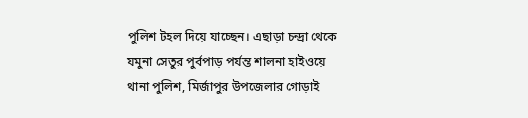পুলিশ টহল দিয়ে যাচ্ছেন। এছাড়া চন্দ্রা থেকে যমুনা সেতুর পুর্বপাড় পর্যন্ত শালনা হাইওয়ে থানা পুলিশ, মির্জাপুর উপজেলার গোড়াই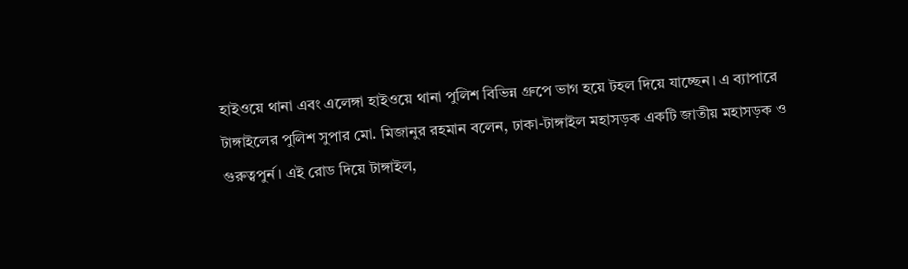হাইওয়ে থানা এবং এলেঙ্গা হাইওয়ে থানা পুলিশ বিভিন্ন গ্রুপে ভাগ হয়ে টহল দিয়ে যাচ্ছেন। এ ব্যাপারে টাঙ্গাইলের পুলিশ সুপার মো. মিজানুর রহমান বলেন, ঢাকা-টাঙ্গাইল মহাসড়ক একটি জাতীয় মহাসড়ক ও গুরুত্বপুর্ন। এই রোড দিয়ে টাঙ্গাইল,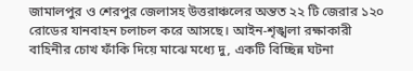জামালপুর ও শেরপুর জেলাসহ উত্তরাঞ্চলের অন্তত ২২ টি জেরার ১২০ রোডের যানবাহন চলাচল করে আসছে। আইন-শৃঙ্খলা রক্ষাকারী বাহিনীর চোখ ফাঁকি দিয়ে মাঝে মধ্যে দু, একটি বিচ্ছিন্ন ঘটনা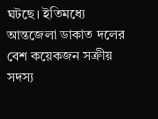ঘটছে। ইতিমধ্যে আন্তজেলা ডাকাত দলের বেশ কয়েকজন সক্রীয় সদস্য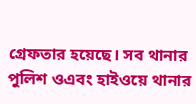গ্রেফতার হয়েছে। সব থানার পুলিশ ওএবং হাইওয়ে থানার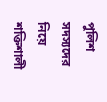পুলিশ সদস্যদের নিয়ে শক্তিশালী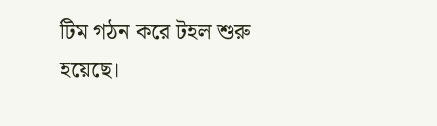টিম গঠন করে টহল শুরু হয়েছে।